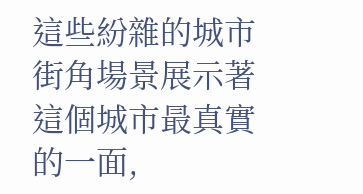這些紛雜的城市街角場景展示著這個城市最真實的一面,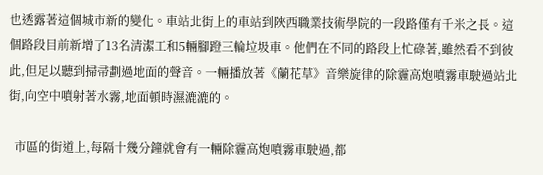也透露著這個城市新的變化。車站北街上的車站到陜西職業技術學院的一段路僅有千米之長。這個路段目前新增了13名清潔工和5輛腳蹬三輪垃圾車。他們在不同的路段上忙碌著,雖然看不到彼此,但足以聽到掃帚劃過地面的聲音。一輛播放著《蘭花草》音樂旋律的除霾高炮噴霧車駛過站北街,向空中噴射著水霧,地面頓時濕漉漉的。

  市區的街道上,每隔十幾分鐘就會有一輛除霾高炮噴霧車駛過,都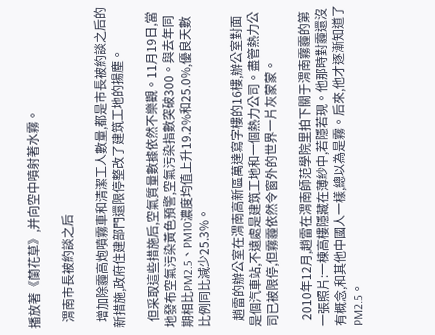播放著《蘭花草》,并向空中噴射著水霧。

  渭南市長被約談之后

  增加除霾高炮噴霧車和清潔工人數量,都是市長被約談之后的新措施,政府住建部門還限停整改了建筑工地的揚塵。

  但采取這些措施后,空氣質量數據依然不樂觀。11月19日,當地發布空氣污染黃色預警,空氣污染指數突破300。與去年同期相比PM2.5、PM10濃度均值上升19.2%和25.0%,優良天數比例同比減少25.3%。

  趙雷的辦公室在渭南高新區萬達寫字樓的16樓,辦公室對面是個汽車站,不遠處是建筑工地和一個熱力公司。盡管熱力公司已被限停,但霧霾依然令窗外的世界一片灰蒙蒙。

  2010年12月,趙雷在渭南師范學院里拍下關于渭南霧霾的第一張照片:一棟高樓隱藏在薄紗中,若隱若現。他那時對霾還沒有概念,和其他中國人一樣,總以為是霧。后來,他才逐漸知道了PM2.5。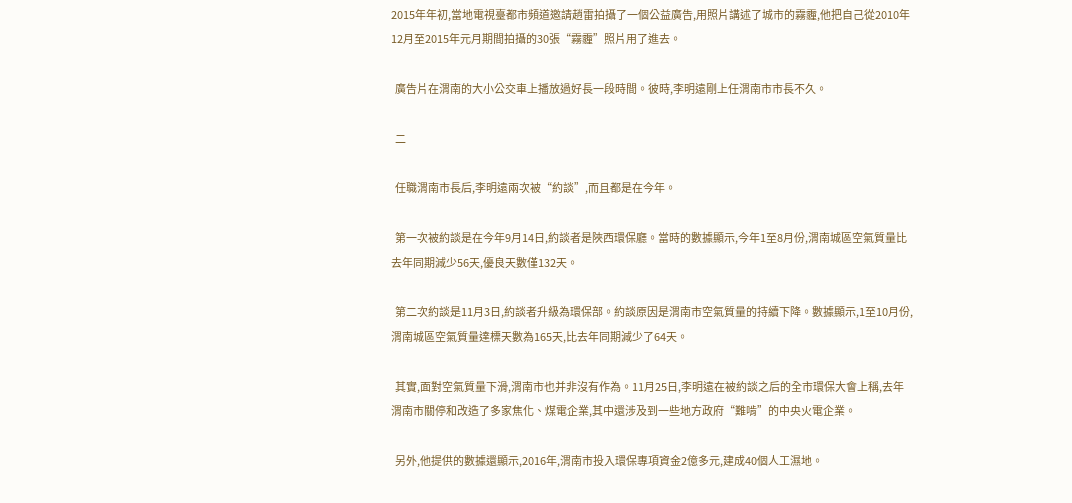2015年年初,當地電視臺都市頻道邀請趙雷拍攝了一個公益廣告,用照片講述了城市的霧霾,他把自己從2010年12月至2015年元月期間拍攝的30張“霧霾”照片用了進去。

  廣告片在渭南的大小公交車上播放過好長一段時間。彼時,李明遠剛上任渭南市市長不久。

  二

  任職渭南市長后,李明遠兩次被“約談”,而且都是在今年。

  第一次被約談是在今年9月14日,約談者是陜西環保廳。當時的數據顯示,今年1至8月份,渭南城區空氣質量比去年同期減少56天,優良天數僅132天。

  第二次約談是11月3日,約談者升級為環保部。約談原因是渭南市空氣質量的持續下降。數據顯示,1至10月份,渭南城區空氣質量達標天數為165天,比去年同期減少了64天。

  其實,面對空氣質量下滑,渭南市也并非沒有作為。11月25日,李明遠在被約談之后的全市環保大會上稱,去年渭南市關停和改造了多家焦化、煤電企業,其中還涉及到一些地方政府“難啃”的中央火電企業。

  另外,他提供的數據還顯示,2016年,渭南市投入環保專項資金2億多元,建成40個人工濕地。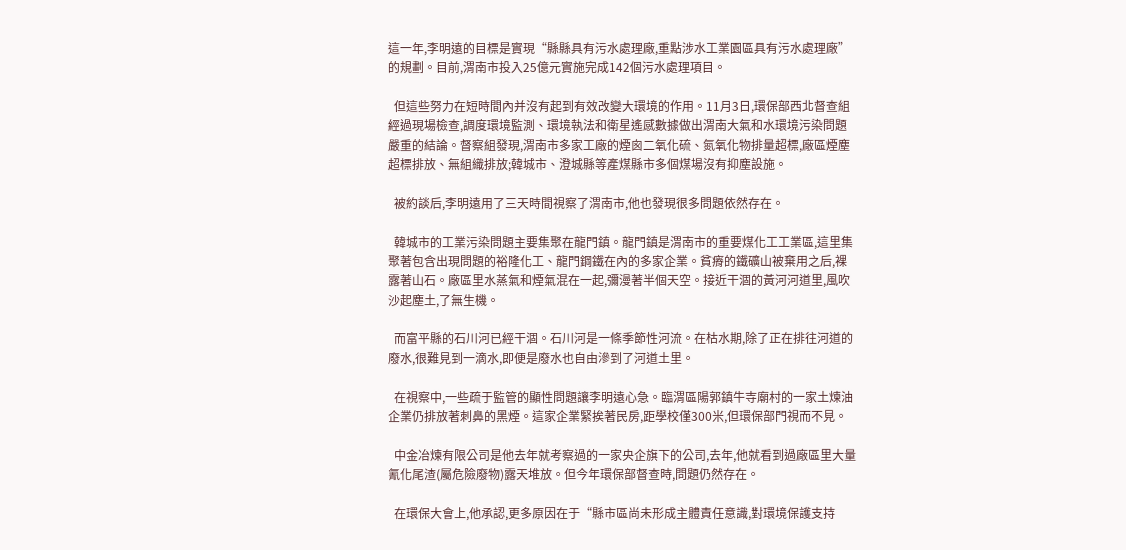這一年,李明遠的目標是實現“縣縣具有污水處理廠,重點涉水工業園區具有污水處理廠”的規劃。目前,渭南市投入25億元實施完成142個污水處理項目。

  但這些努力在短時間內并沒有起到有效改變大環境的作用。11月3日,環保部西北督查組經過現場檢查,調度環境監測、環境執法和衛星遙感數據做出渭南大氣和水環境污染問題嚴重的結論。督察組發現,渭南市多家工廠的煙囪二氧化硫、氮氧化物排量超標,廠區煙塵超標排放、無組織排放;韓城市、澄城縣等產煤縣市多個煤場沒有抑塵設施。

  被約談后,李明遠用了三天時間視察了渭南市,他也發現很多問題依然存在。

  韓城市的工業污染問題主要集聚在龍門鎮。龍門鎮是渭南市的重要煤化工工業區,這里集聚著包含出現問題的裕隆化工、龍門鋼鐵在內的多家企業。貧瘠的鐵礦山被棄用之后,裸露著山石。廠區里水蒸氣和煙氣混在一起,彌漫著半個天空。接近干涸的黃河河道里,風吹沙起塵土,了無生機。

  而富平縣的石川河已經干涸。石川河是一條季節性河流。在枯水期,除了正在排往河道的廢水,很難見到一滴水,即便是廢水也自由滲到了河道土里。

  在視察中,一些疏于監管的顯性問題讓李明遠心急。臨渭區陽郭鎮牛寺廟村的一家土煉油企業仍排放著刺鼻的黑煙。這家企業緊挨著民房,距學校僅300米,但環保部門視而不見。

  中金冶煉有限公司是他去年就考察過的一家央企旗下的公司,去年,他就看到過廠區里大量氰化尾渣(屬危險廢物)露天堆放。但今年環保部督查時,問題仍然存在。

  在環保大會上,他承認,更多原因在于“縣市區尚未形成主體責任意識,對環境保護支持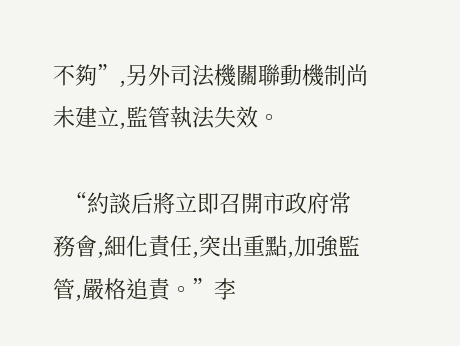不夠”,另外司法機關聯動機制尚未建立,監管執法失效。

  “約談后將立即召開市政府常務會,細化責任,突出重點,加強監管,嚴格追責。”李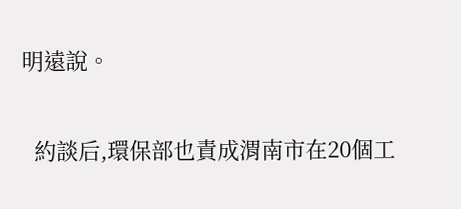明遠說。

  約談后,環保部也責成渭南市在20個工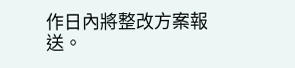作日內將整改方案報送。